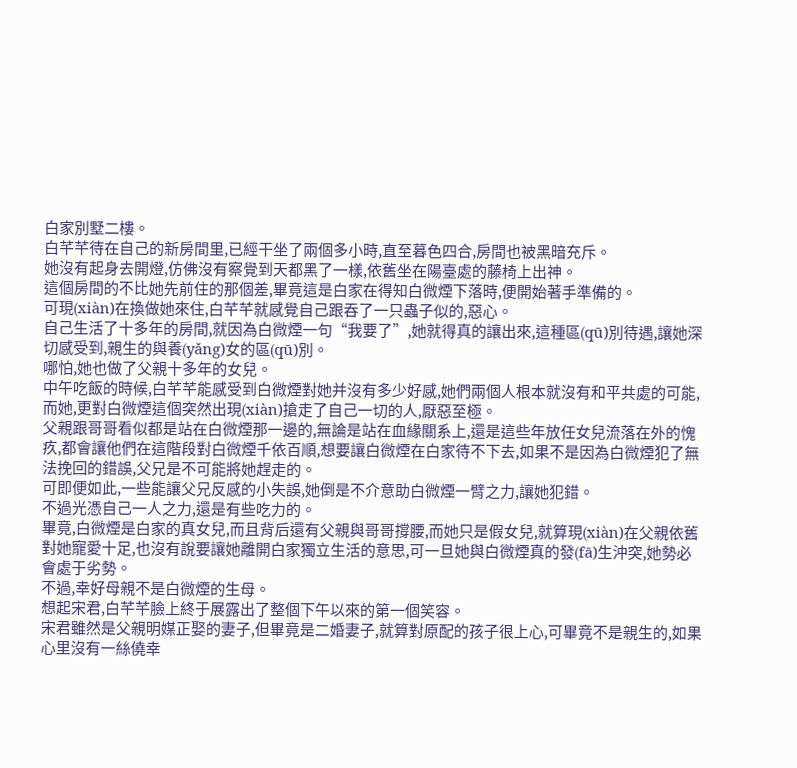白家別墅二樓。
白芊芊待在自己的新房間里,已經干坐了兩個多小時,直至暮色四合,房間也被黑暗充斥。
她沒有起身去開燈,仿佛沒有察覺到天都黑了一樣,依舊坐在陽臺處的藤椅上出神。
這個房間的不比她先前住的那個差,畢竟這是白家在得知白微煙下落時,便開始著手準備的。
可現(xiàn)在換做她來住,白芊芊就感覺自己跟吞了一只蟲子似的,惡心。
自己生活了十多年的房間,就因為白微煙一句“我要了”,她就得真的讓出來,這種區(qū)別待遇,讓她深切感受到,親生的與養(yǎng)女的區(qū)別。
哪怕,她也做了父親十多年的女兒。
中午吃飯的時候,白芊芊能感受到白微煙對她并沒有多少好感,她們兩個人根本就沒有和平共處的可能,而她,更對白微煙這個突然出現(xiàn)搶走了自己一切的人,厭惡至極。
父親跟哥哥看似都是站在白微煙那一邊的,無論是站在血緣關系上,還是這些年放任女兒流落在外的愧疚,都會讓他們在這階段對白微煙千依百順,想要讓白微煙在白家待不下去,如果不是因為白微煙犯了無法挽回的錯誤,父兄是不可能將她趕走的。
可即便如此,一些能讓父兄反感的小失誤,她倒是不介意助白微煙一臂之力,讓她犯錯。
不過光憑自己一人之力,還是有些吃力的。
畢竟,白微煙是白家的真女兒,而且背后還有父親與哥哥撐腰,而她只是假女兒,就算現(xiàn)在父親依舊對她寵愛十足,也沒有說要讓她離開白家獨立生活的意思,可一旦她與白微煙真的發(fā)生沖突,她勢必會處于劣勢。
不過,幸好母親不是白微煙的生母。
想起宋君,白芊芊臉上終于展露出了整個下午以來的第一個笑容。
宋君雖然是父親明媒正娶的妻子,但畢竟是二婚妻子,就算對原配的孩子很上心,可畢竟不是親生的,如果心里沒有一絲僥幸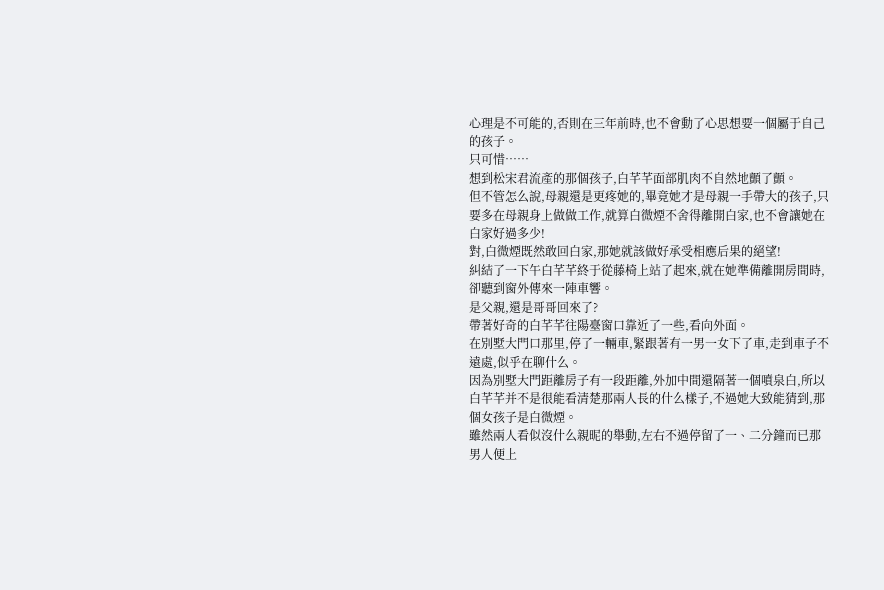心理是不可能的,否則在三年前時,也不會動了心思想要一個屬于自己的孩子。
只可惜……
想到松宋君流產的那個孩子,白芊芊面部肌肉不自然地顫了顫。
但不管怎么說,母親還是更疼她的,畢竟她才是母親一手帶大的孩子,只要多在母親身上做做工作,就算白微煙不舍得離開白家,也不會讓她在白家好過多少!
對,白微煙既然敢回白家,那她就該做好承受相應后果的絕望!
糾結了一下午白芊芊終于從藤椅上站了起來,就在她準備離開房間時,卻聽到窗外傳來一陣車響。
是父親,還是哥哥回來了?
帶著好奇的白芊芊往陽臺窗口靠近了一些,看向外面。
在別墅大門口那里,停了一輛車,緊跟著有一男一女下了車,走到車子不遠處,似乎在聊什么。
因為別墅大門距離房子有一段距離,外加中間還隔著一個噴泉白,所以白芊芊并不是很能看清楚那兩人長的什么樣子,不過她大致能猜到,那個女孩子是白微煙。
雖然兩人看似沒什么親昵的舉動,左右不過停留了一、二分鐘而已那男人便上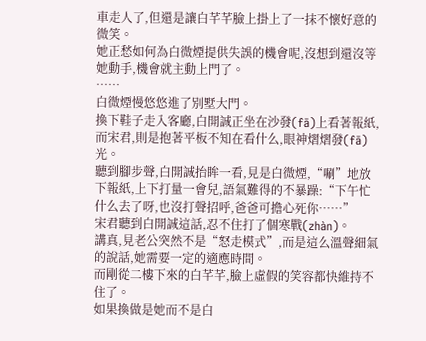車走人了,但還是讓白芊芊臉上掛上了一抹不懷好意的微笑。
她正愁如何為白微煙提供失誤的機會呢,沒想到還沒等她動手,機會就主動上門了。
……
白微煙慢悠悠進了別墅大門。
換下鞋子走入客廳,白開誠正坐在沙發(fā)上看著報紙,而宋君,則是抱著平板不知在看什么,眼神熠熠發(fā)光。
聽到腳步聲,白開誠抬眸一看,見是白微煙,“唰”地放下報紙,上下打量一會兒,語氣難得的不暴躁:“下午忙什么去了呀,也沒打聲招呼,爸爸可擔心死你……”
宋君聽到白開誠這話,忍不住打了個寒戰(zhàn)。
講真,見老公突然不是“怒走模式”,而是這么溫聲細氣的說話,她需要一定的適應時間。
而剛從二樓下來的白芊芊,臉上虛假的笑容都快維持不住了。
如果換做是她而不是白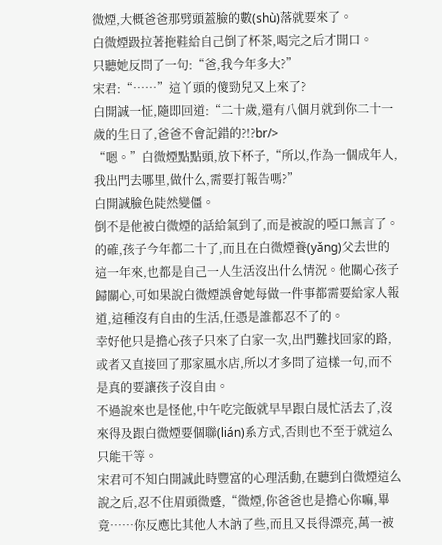微煙,大概爸爸那劈頭蓋臉的數(shù)落就要來了。
白微煙趿拉著拖鞋給自己倒了杯茶,喝完之后才開口。
只聽她反問了一句:“爸,我今年多大?”
宋君:“……”這丫頭的傻勁兒又上來了?
白開誠一怔,隨即回道:“二十歲,還有八個月就到你二十一歲的生日了,爸爸不會記錯的?!?br/>
“嗯。”白微煙點點頭,放下杯子,“所以,作為一個成年人,我出門去哪里,做什么,需要打報告嗎?”
白開誠臉色陡然變僵。
倒不是他被白微煙的話給氣到了,而是被說的啞口無言了。
的確,孩子今年都二十了,而且在白微煙養(yǎng)父去世的這一年來,也都是自己一人生活沒出什么情況。他關心孩子歸關心,可如果說白微煙誤會她每做一件事都需要給家人報道,這種沒有自由的生活,任憑是誰都忍不了的。
幸好他只是擔心孩子只來了白家一次,出門難找回家的路,或者又直接回了那家風水店,所以才多問了這樣一句,而不是真的要讓孩子沒自由。
不過說來也是怪他,中午吃完飯就早早跟白晟忙活去了,沒來得及跟白微煙要個聯(lián)系方式,否則也不至于就這么只能干等。
宋君可不知白開誠此時豐富的心理活動,在聽到白微煙這么說之后,忍不住眉頭微蹙,“微煙,你爸爸也是擔心你嘛,畢竟……你反應比其他人木訥了些,而且又長得漂亮,萬一被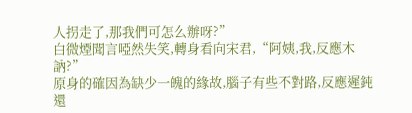人拐走了,那我們可怎么辦呀?”
白微煙聞言啞然失笑,轉身看向宋君,“阿姨,我,反應木訥?”
原身的確因為缺少一魄的緣故,腦子有些不對路,反應遲鈍還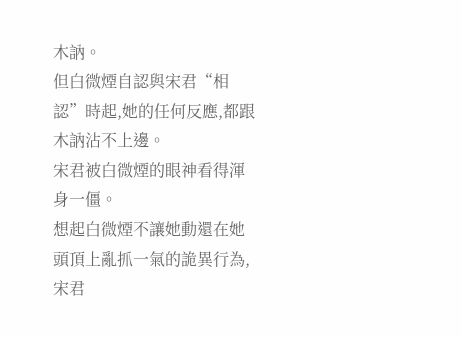木訥。
但白微煙自認與宋君“相認”時起,她的任何反應,都跟木訥沾不上邊。
宋君被白微煙的眼神看得渾身一僵。
想起白微煙不讓她動還在她頭頂上亂抓一氣的詭異行為,宋君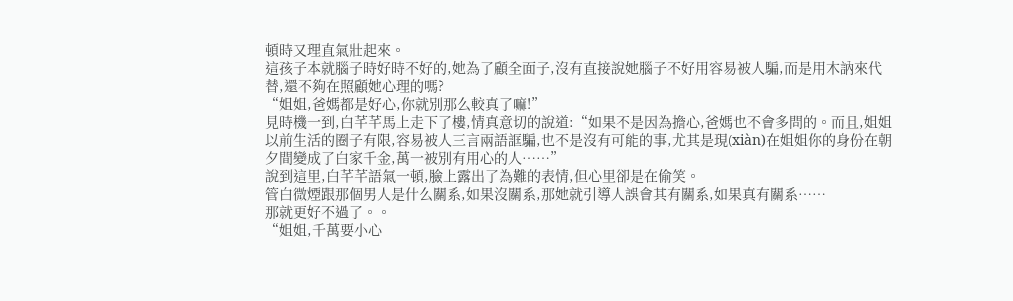頓時又理直氣壯起來。
這孩子本就腦子時好時不好的,她為了顧全面子,沒有直接說她腦子不好用容易被人騙,而是用木訥來代替,還不夠在照顧她心理的嗎?
“姐姐,爸媽都是好心,你就別那么較真了嘛!”
見時機一到,白芊芊馬上走下了樓,情真意切的說道:“如果不是因為擔心,爸媽也不會多問的。而且,姐姐以前生活的圈子有限,容易被人三言兩語誆騙,也不是沒有可能的事,尤其是現(xiàn)在姐姐你的身份在朝夕間變成了白家千金,萬一被別有用心的人……”
說到這里,白芊芊語氣一頓,臉上露出了為難的表情,但心里卻是在偷笑。
管白微煙跟那個男人是什么關系,如果沒關系,那她就引導人誤會其有關系,如果真有關系……
那就更好不過了。。
“姐姐,千萬要小心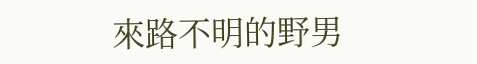來路不明的野男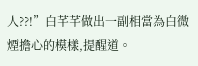人??!”白芊芊做出一副相當為白微煙擔心的模樣,提醒道。